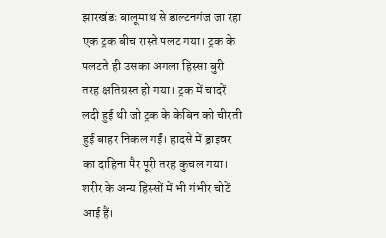झारखंडः बालूमाथ से डाल्टनगंज जा रहा एक ट्रक बीच रास्ते पलट गया। ट्रक के पलटते ही उसका अगला हिस्सा बुरी तरह क्षतिग्रस्त हो गया। ट्रक में चादरें लदी हुई थी जो ट्रक के केबिन को चीरती हुई बाहर निकल गईं। हादसे में ड्राइवर का दाहिना पैर पूरी तरह कुचल गया। शरीर के अन्य हिस्सों में भी गंभीर चोटें आई हैं।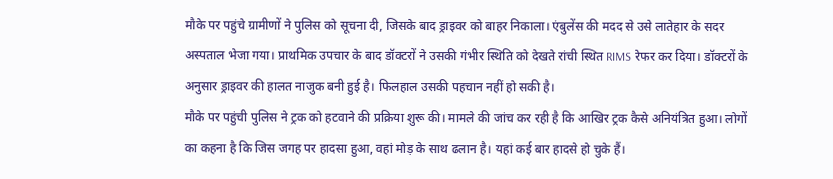मौके पर पहुंचे ग्रामीणों ने पुलिस को सूचना दी, जिसके बाद ड्राइवर को बाहर निकाला। एंबुलेंस की मदद से उसे लातेहार के सदर अस्पताल भेजा गया। प्राथमिक उपचार के बाद डॉक्टरों ने उसकी गंभीर स्थिति को देखते रांची स्थित RIMS रेफर कर दिया। डॉक्टरों के अनुसार ड्राइवर की हालत नाजुक बनी हुई है। फिलहाल उसकी पहचान नहीं हो सकी है।
मौके पर पहुंची पुलिस ने ट्रक को हटवाने की प्रक्रिया शुरू की। मामले की जांच कर रही है कि आखिर ट्रक कैसे अनियंत्रित हुआ। लोगों का कहना है कि जिस जगह पर हादसा हुआ, वहां मोड़ के साथ ढलान है। यहां कई बार हादसे हो चुके हैं।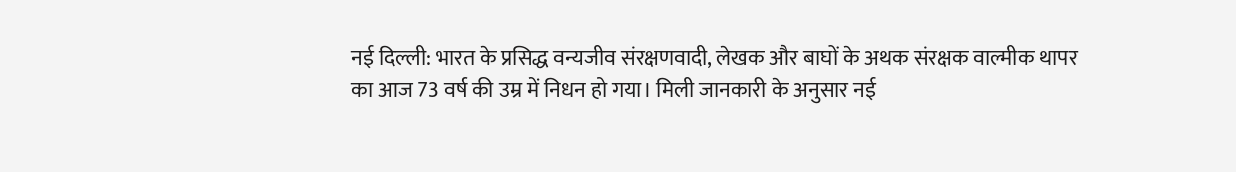नई दिल्ली: भारत के प्रसिद्ध वन्यजीव संरक्षणवादी, लेखक और बाघों के अथक संरक्षक वाल्मीक थापर का आज 73 वर्ष की उम्र में निधन हो गया। मिली जानकारी के अनुसार नई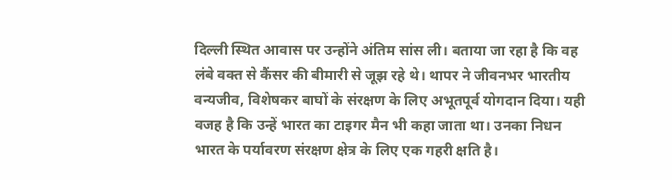दिल्ली स्थित आवास पर उन्होंने अंतिम सांस ली। बताया जा रहा है कि वह लंबे वक्त से कैंसर की बीमारी से जूझ रहे थे। थापर ने जीवनभर भारतीय वन्यजीव, विशेषकर बाघों के संरक्षण के लिए अभूतपूर्व योगदान दिया। यही वजह है कि उन्हें भारत का टाइगर मैन भी कहा जाता था। उनका निधन भारत के पर्यावरण संरक्षण क्षेत्र के लिए एक गहरी क्षति है।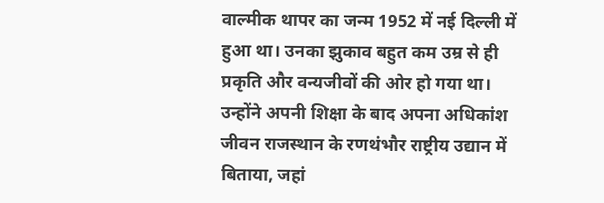वाल्मीक थापर का जन्म 1952 में नई दिल्ली में हुआ था। उनका झुकाव बहुत कम उम्र से ही प्रकृति और वन्यजीवों की ओर हो गया था।
उन्होंने अपनी शिक्षा के बाद अपना अधिकांश जीवन राजस्थान के रणथंभौर राष्ट्रीय उद्यान में बिताया, जहां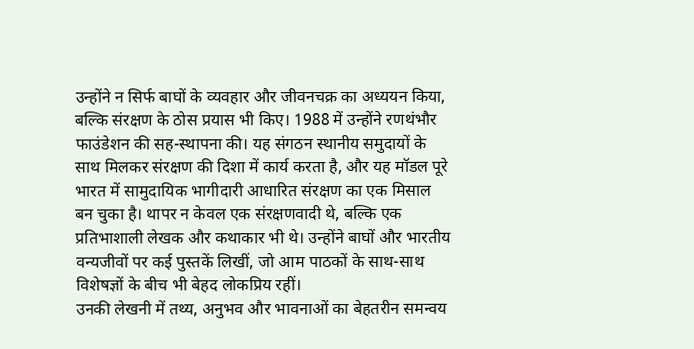उन्होंने न सिर्फ बाघों के व्यवहार और जीवनचक्र का अध्ययन किया, बल्कि संरक्षण के ठोस प्रयास भी किए। 1988 में उन्होंने रणथंभौर फाउंडेशन की सह-स्थापना की। यह संगठन स्थानीय समुदायों के साथ मिलकर संरक्षण की दिशा में कार्य करता है, और यह मॉडल पूरे भारत में सामुदायिक भागीदारी आधारित संरक्षण का एक मिसाल बन चुका है। थापर न केवल एक संरक्षणवादी थे, बल्कि एक प्रतिभाशाली लेखक और कथाकार भी थे। उन्होंने बाघों और भारतीय वन्यजीवों पर कई पुस्तकें लिखीं, जो आम पाठकों के साथ-साथ विशेषज्ञों के बीच भी बेहद लोकप्रिय रहीं।
उनकी लेखनी में तथ्य, अनुभव और भावनाओं का बेहतरीन समन्वय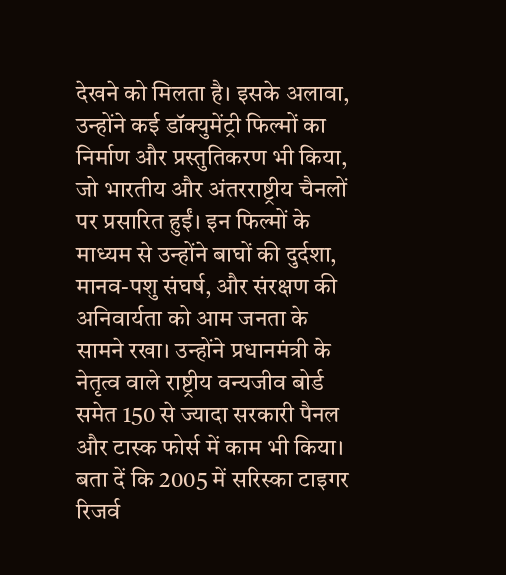देखने को मिलता है। इसके अलावा, उन्होंने कई डॉक्युमेंट्री फिल्मों का निर्माण और प्रस्तुतिकरण भी किया, जो भारतीय और अंतरराष्ट्रीय चैनलों पर प्रसारित हुईं। इन फिल्मों के माध्यम से उन्होंने बाघों की दुर्दशा, मानव-पशु संघर्ष, और संरक्षण की अनिवार्यता को आम जनता के सामने रखा। उन्होंने प्रधानमंत्री के नेतृत्व वाले राष्ट्रीय वन्यजीव बोर्ड समेत 150 से ज्यादा सरकारी पैनल और टास्क फोर्स में काम भी किया।
बता दें कि 2005 में सरिस्का टाइगर रिजर्व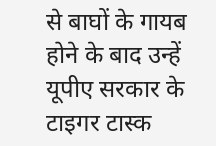से बाघों के गायब होने के बाद उन्हें यूपीए सरकार के टाइगर टास्क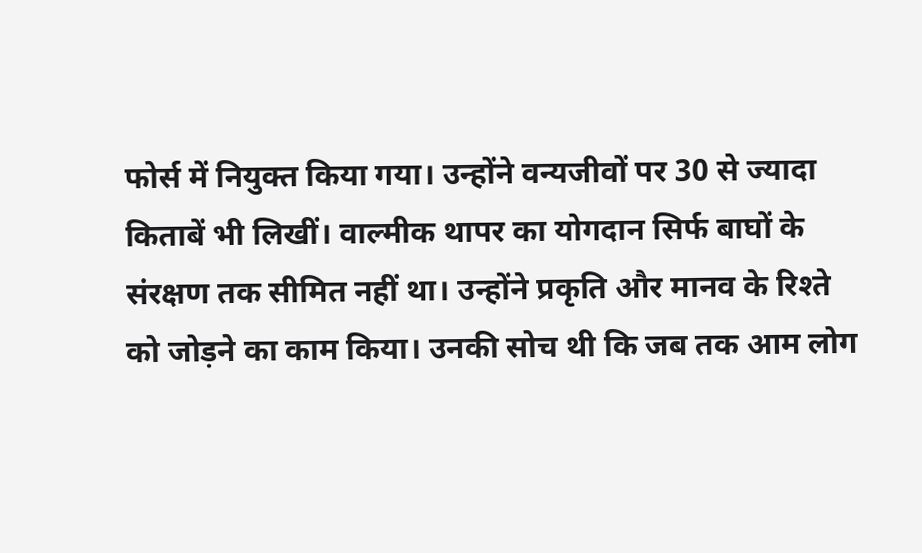फोर्स में नियुक्त किया गया। उन्होंने वन्यजीवों पर 30 से ज्यादा किताबें भी लिखीं। वाल्मीक थापर का योगदान सिर्फ बाघों के संरक्षण तक सीमित नहीं था। उन्होंने प्रकृति और मानव के रिश्ते को जोड़ने का काम किया। उनकी सोच थी कि जब तक आम लोग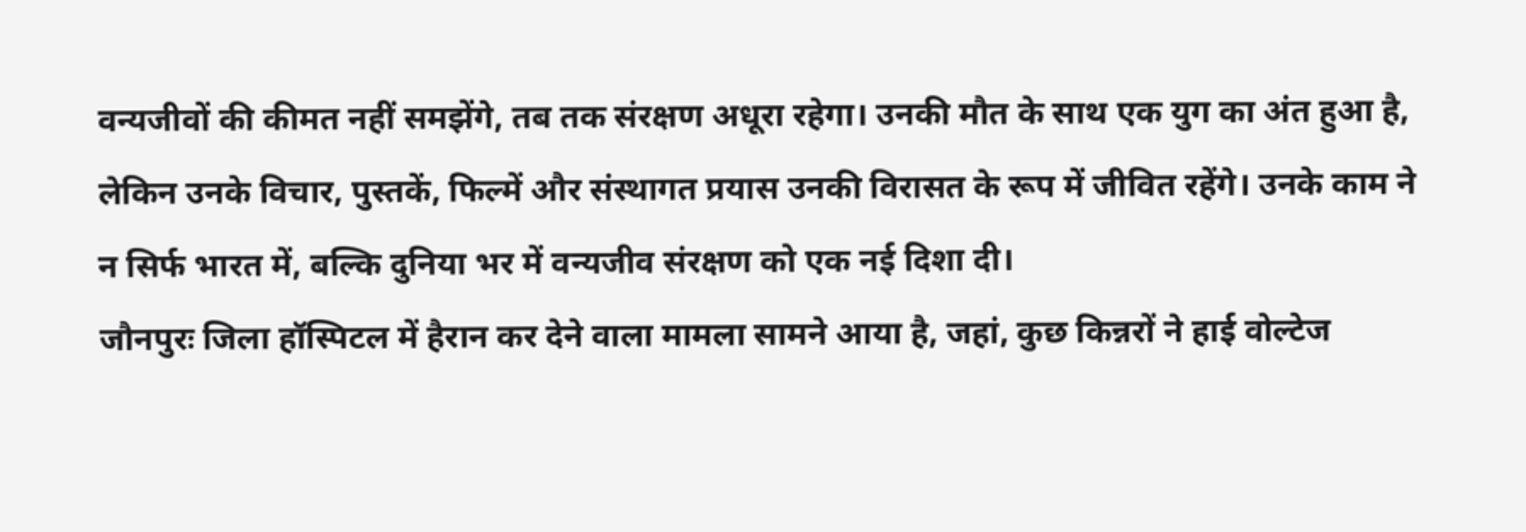वन्यजीवों की कीमत नहीं समझेंगे, तब तक संरक्षण अधूरा रहेगा। उनकी मौत के साथ एक युग का अंत हुआ है, लेकिन उनके विचार, पुस्तकें, फिल्में और संस्थागत प्रयास उनकी विरासत के रूप में जीवित रहेंगे। उनके काम ने न सिर्फ भारत में, बल्कि दुनिया भर में वन्यजीव संरक्षण को एक नई दिशा दी।
जौनपुरः जिला हॉस्पिटल में हैरान कर देने वाला मामला सामने आया है, जहां, कुछ किन्नरों ने हाई वोल्टेज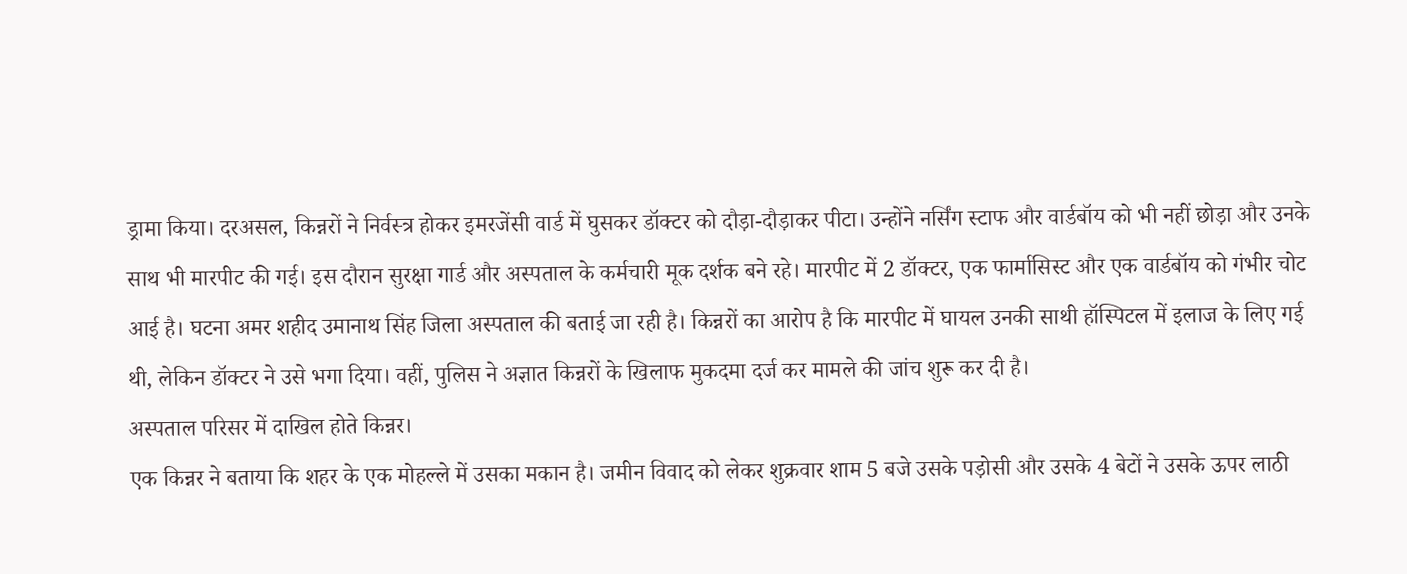ड्रामा किया। दरअसल, किन्नरों ने निर्वस्त्र होकर इमरजेंसी वार्ड में घुसकर डॉक्टर को दौड़ा-दौड़ाकर पीटा। उन्होंने नर्सिंग स्टाफ और वार्डबॉय को भी नहीं छोड़ा और उनके साथ भी मारपीट की गई। इस दौरान सुरक्षा गार्ड और अस्पताल के कर्मचारी मूक दर्शक बने रहे। मारपीट में 2 डॉक्टर, एक फार्मासिस्ट और एक वार्डबॉय को गंभीर चोट आई है। घटना अमर शहीद उमानाथ सिंह जिला अस्पताल की बताई जा रही है। किन्नरों का आरोप है कि मारपीट में घायल उनकी साथी हॉस्पिटल में इलाज के लिए गई थी, लेकिन डॉक्टर ने उसे भगा दिया। वहीं, पुलिस ने अज्ञात किन्नरों के खिलाफ मुकदमा दर्ज कर मामले की जांच शुरू कर दी है।
अस्पताल परिसर में दाखिल होते किन्नर।
एक किन्नर ने बताया कि शहर के एक मोहल्ले में उसका मकान है। जमीन विवाद को लेकर शुक्रवार शाम 5 बजे उसके पड़ोसी और उसके 4 बेटों ने उसके ऊपर लाठी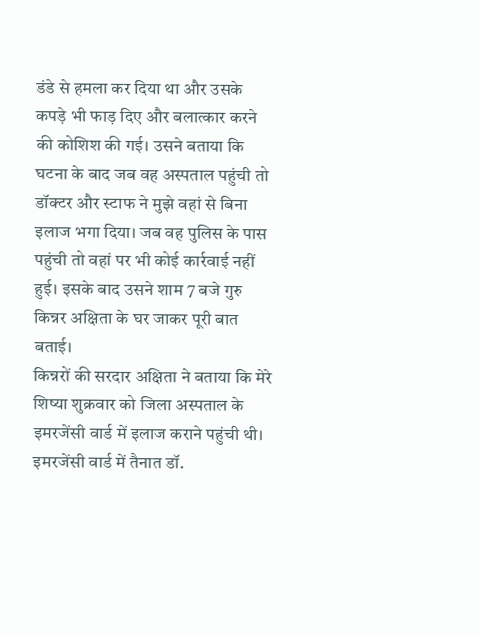डंडे से हमला कर दिया था और उसके कपड़े भी फाड़ दिए और बलात्कार करने की कोशिश की गई। उसने बताया कि घटना के बाद जब वह अस्पताल पहुंची तो डॉक्टर और स्टाफ ने मुझे वहां से बिना इलाज भगा दिया। जब वह पुलिस के पास पहुंची तो वहां पर भी कोई कार्रवाई नहीं हुई। इसके बाद उसने शाम 7 बजे गुरु किन्नर अक्षिता के घर जाकर पूरी बात बताई।
किन्नरों की सरदार अक्षिता ने बताया कि मेरे शिष्या शुक्रवार को जिला अस्पताल के इमरजेंसी वार्ड में इलाज कराने पहुंची थी। इमरजेंसी वार्ड में तैनात डॉ.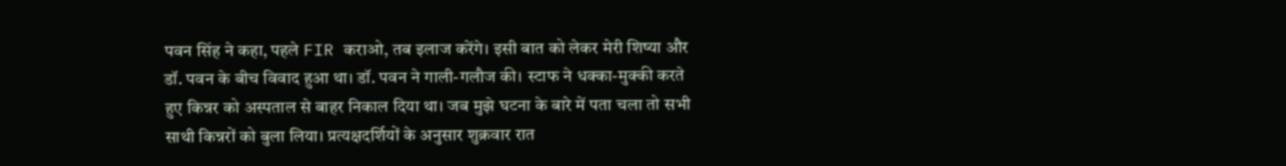पवन सिंह ने कहा, पहले FIR कराओ, तब इलाज करेंगे। इसी बात को लेकर मेरी शिष्या और डॉ. पवन के बीच विवाद हुआ था। डॉ. पवन ने गाली-गलौज की। स्टाफ ने धक्का-मुक्की करते हुए किन्नर को अस्पताल से बाहर निकाल दिया था। जब मुझे घटना के बारे में पता चला तो सभी साथी किन्नरों को बुला लिया। प्रत्यक्षदर्शियों के अनुसार शुक्रवार रात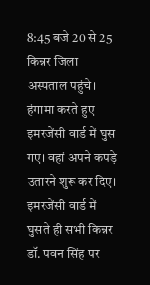8:45 बजे 20 से 25 किन्नर जिला अस्पताल पहुंचे।
हंगामा करते हुए इमरजेंसी वार्ड में घुस गए। वहां अपने कपड़े उतारने शुरू कर दिए। इमरजेंसी वार्ड में घुसते ही सभी किन्नर डॉ. पवन सिंह पर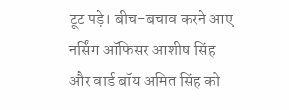टूट पड़े। बीच-बचाव करने आए नर्सिंग ऑफिसर आशीष सिंह और वार्ड बॉय अमित सिंह को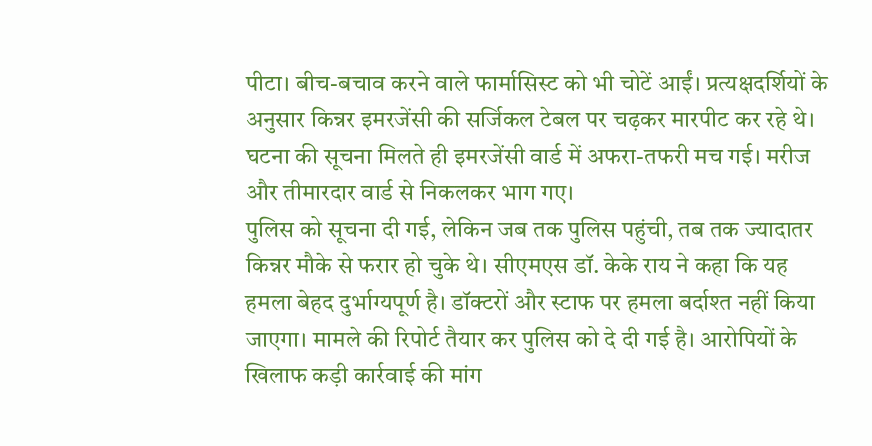पीटा। बीच-बचाव करने वाले फार्मासिस्ट को भी चोटें आईं। प्रत्यक्षदर्शियों के अनुसार किन्नर इमरजेंसी की सर्जिकल टेबल पर चढ़कर मारपीट कर रहे थे। घटना की सूचना मिलते ही इमरजेंसी वार्ड में अफरा-तफरी मच गई। मरीज और तीमारदार वार्ड से निकलकर भाग गए।
पुलिस को सूचना दी गई, लेकिन जब तक पुलिस पहुंची, तब तक ज्यादातर किन्नर मौके से फरार हो चुके थे। सीएमएस डॉ. केके राय ने कहा कि यह हमला बेहद दुर्भाग्यपूर्ण है। डॉक्टरों और स्टाफ पर हमला बर्दाश्त नहीं किया जाएगा। मामले की रिपोर्ट तैयार कर पुलिस को दे दी गई है। आरोपियों के खिलाफ कड़ी कार्रवाई की मांग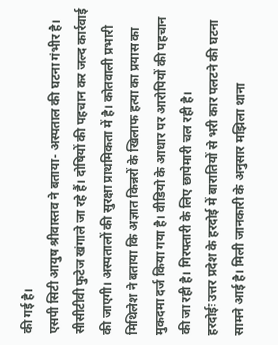की गई है।
एसपी सिटी आयुष श्रीवास्तव ने बताया- अस्पताल की घटना गंभीर है। सीसीटीवी फुटेज खंगाले जा रहे हैं। दोषियों की पहचान कर जल्द कार्रवाई की जाएगी। अस्पतालों की सुरक्षा प्राथमिकता में है। कोतवाली प्रभारी मिथिलेश ने बताया कि अज्ञात किन्नरों के खिलाफ हत्या का प्रयास का मुकदमा दर्ज किया गया है। वीडियो के आधार पर आरोपियों की पहचान की जा रही है। गिरफ्तारी के लिए छापेमारी चल रही है।
हरदोईः उत्तर प्रदेश के हरदोई में बारातियों से भरी कार पलटने की घटना सामने आई है। मिली जानकारी के अनुसार मझिला थाना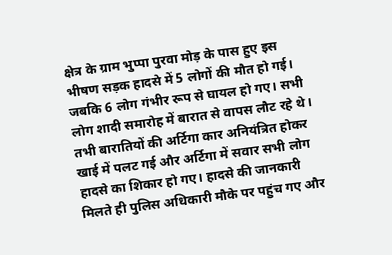क्षेत्र के ग्राम भुप्पा पुरवा मोड़ के पास हुए इस भीषण सड़क हादसे में 5 लोगों की मौत हो गई। जबकि 6 लोग गंभीर रूप से घायल हो गए। सभी लोग शादी समारोह में बारात से वापस लौट रहे थे। तभी बारातियों की अर्टिगा कार अनियंत्रित होकर खाई में पलट गई और अर्टिगा में सवार सभी लोग हादसे का शिकार हो गए। हादसे की जानकारी मिलते ही पुलिस अधिकारी मौके पर पहुंच गए और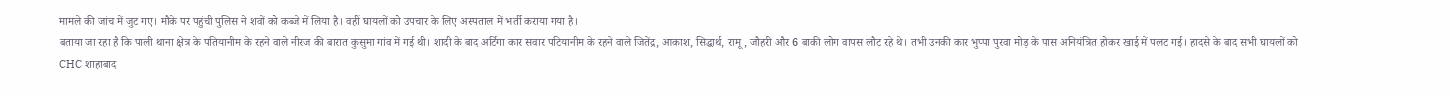मामले की जांच में जुट गए। मौके पर पहुंची पुलिस ने शवों को कब्जे में लिया है। वहीं घायलों को उपचार के लिए अस्पताल में भर्ती कराया गया है।
बताया जा रहा है कि पाली थाना क्षेत्र के पतियानीम के रहने वाले नीरज की बारात कुसुमा गांव में गई थी। शादी के बाद अर्टिगा कार सवार पटियानीम के रहने वाले जितेंद्र, आकाश, सिद्धार्थ, रामू, जौहरी और 6 बाकी लोग वापस लौट रहे थे। तभी उनकी कार भुप्पा पुरवा मोड़ के पास अनियंत्रित होकर खाई में पलट गई। हादसे के बाद सभी घायलों को CHC शाहाबाद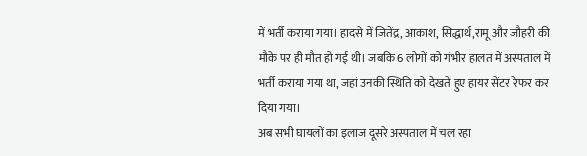में भर्ती कराया गया। हादसे में जितेंद्र, आकाश, सिद्धार्थ,रामू और जौहरी की मौके पर ही मौत हो गई थी। जबकि 6 लोगों को गंभीर हालत में अस्पताल में भर्ती कराया गया था, जहां उनकी स्थिति को देखते हुए हायर सेंटर रेफर कर दिया गया।
अब सभी घायलों का इलाज दूसरे अस्पताल में चल रहा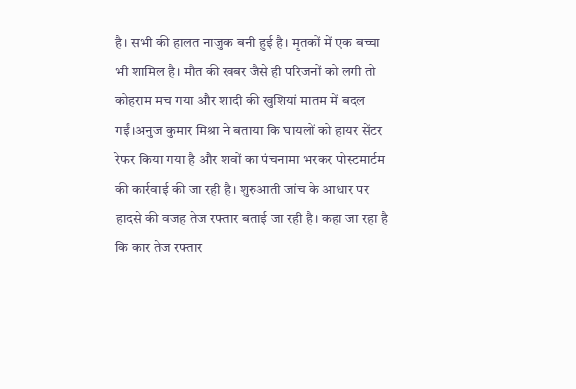है। सभी की हालत नाजुक बनी हुई है। मृतकों में एक बच्चा भी शामिल है। मौत की खबर जैसे ही परिजनों को लगी तो कोहराम मच गया और शादी की खुशियां मातम में बदल गईं।अनुज कुमार मिश्रा ने बताया कि घायलों को हायर सेंटर रेफर किया गया है और शवों का पंचनामा भरकर पोस्टमार्टम की कार्रवाई की जा रही है। शुरुआती जांच के आधार पर हादसे की वजह तेज रफ्तार बताई जा रही है। कहा जा रहा है कि कार तेज रफ्तार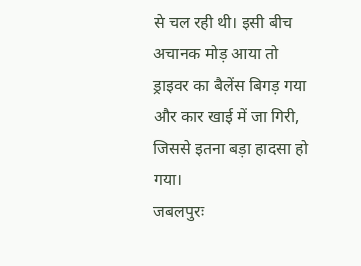से चल रही थी। इसी बीच अचानक मोड़ आया तो ड्राइवर का बैलेंस बिगड़ गया और कार खाई में जा गिरी, जिससे इतना बड़ा हादसा हो गया।
जबलपुरः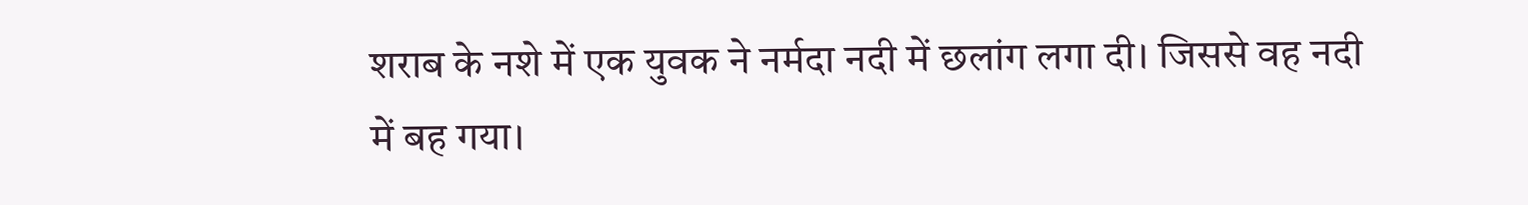शराब के नशे में एक युवक ने नर्मदा नदी में छलांग लगा दी। जिससे वह नदी में बह गया।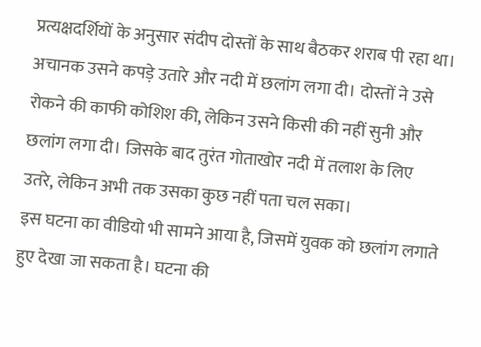प्रत्यक्षदर्शियों के अनुसार संदीप दोस्तों के साथ बैठकर शराब पी रहा था। अचानक उसने कपड़े उतारे और नदी में छलांग लगा दी। दोस्तों ने उसे रोकने की काफी कोशिश की, लेकिन उसने किसी की नहीं सुनी और छलांग लगा दी। जिसके बाद तुरंत गोताखोर नदी में तलाश के लिए उतरे, लेकिन अभी तक उसका कुछ नहीं पता चल सका।
इस घटना का वीडियो भी सामने आया है, जिसमें युवक को छलांग लगाते हुए देखा जा सकता है। घटना की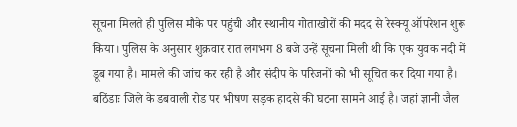सूचना मिलते ही पुलिस मौके पर पहुंची और स्थानीय गोताखोरों की मदद से रेस्क्यू ऑपरेशन शुरू किया। पुलिस के अनुसार शुक्रवार रात लगभग 8 बजे उन्हें सूचना मिली थी कि एक युवक नदी में डूब गया है। मामले की जांच कर रही है और संदीप के परिजनों को भी सूचित कर दिया गया है।
बठिंडाः जिले के डबवाली रोड पर भीषण सड़क हादसे की घटना सामने आई है। जहां ज्ञानी जैल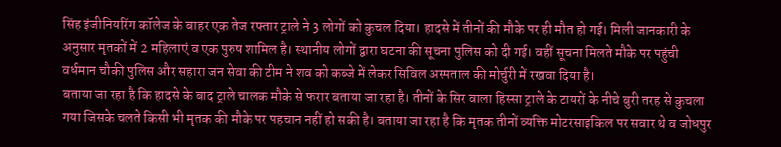सिंह इंजीनियरिंग कॉलेज के बाहर एक तेज रफ्तार ट्राले ने 3 लोगों को कुचल दिया। हादसे में तीनों की मौके पर ही मौत हो गई। मिली जानकारी के अनुसार मृतकों में 2 महिलाएं व एक पुरुष शामिल है। स्थानीय लोगों द्वारा घटना की सूचना पुलिस को दी गई। वहीं सूचना मिलते मौके पर पहुंची वर्धमान चौकी पुलिस और सहारा जन सेवा की टीम ने शव को कब्जे में लेकर सिविल अस्पताल की मोर्चुरी में रखवा दिया है।
बताया जा रहा है कि हादसे के बाद ट्राले चालक मौके से फरार बताया जा रहा है। तीनों के सिर वाला हिस्सा ट्राले के टायरों के नीचे बुरी तरह से कुचला गया जिसके चलते किसी भी मृतक की मौके पर पहचान नहीं हो सकी है। बताया जा रहा है कि मृतक तीनों व्यक्ति मोटरसाइकिल पर सवार थे व जोधपुर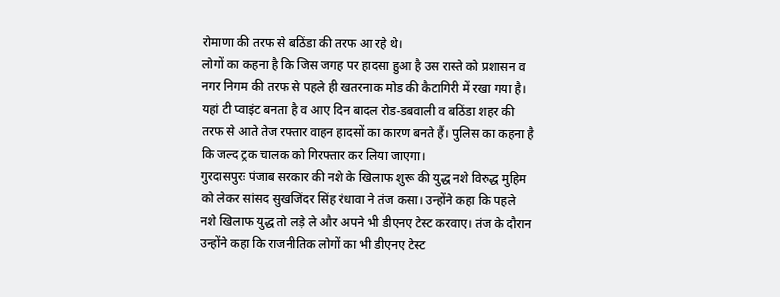रोमाणा की तरफ से बठिंडा की तरफ आ रहे थे।
लोगों का कहना है कि जिस जगह पर हादसा हुआ है उस रास्ते को प्रशासन व नगर निगम की तरफ से पहले ही खतरनाक मोड की कैटागिरी में रखा गया है। यहां टी प्वाइंट बनता है व आए दिन बादल रोड-डबवाली व बठिंडा शहर की तरफ से आते तेज रफ्तार वाहन हादसों का कारण बनते हैं। पुलिस का कहना है कि जल्द ट्रक चालक को गिरफ्तार कर लिया जाएगा।
गुरदासपुरः पंजाब सरकार की नशे के खिलाफ शुरू की युद्ध नशे विरुद्ध मुहिम को लेकर सांसद सुखजिंदर सिंह रंधावा ने तंज कसा। उन्होंने कहा कि पहले नशे खिलाफ युद्ध तो लड़े ले और अपने भी डीएनए टेस्ट करवाए। तंज के दौरान उन्होंने कहा कि राजनीतिक लोगों का भी डीएनए टेस्ट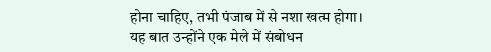होना चाहिए, तभी पंजाब में से नशा खत्म होगा।
यह बात उन्होंने एक मेले में संबोधन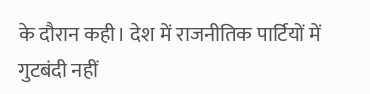के दौरान कही। देश में राजनीतिक पार्टियों में गुटबंदी नहीं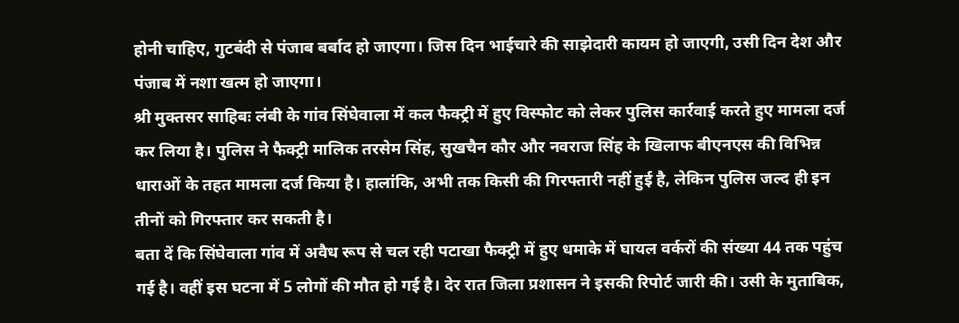होनी चाहिए, गुटबंदी से पंजाब बर्बाद हो जाएगा। जिस दिन भाईचारे की साझेदारी कायम हो जाएगी, उसी दिन देश और पंजाब में नशा खत्म हो जाएगा।
श्री मुक्तसर साहिबः लंबी के गांव सिंघेवाला में कल फैक्ट्री में हुए विस्फोट को लेकर पुलिस कार्रवाई करते हुए मामला दर्ज कर लिया है। पुलिस ने फैक्ट्री मालिक तरसेम सिंह, सुखचैन कौर और नवराज सिंह के खिलाफ बीएनएस की विभिन्न धाराओं के तहत मामला दर्ज किया है। हालांकि, अभी तक किसी की गिरफ्तारी नहीं हुई है, लेकिन पुलिस जल्द ही इन तीनों को गिरफ्तार कर सकती है।
बता दें कि सिंघेवाला गांव में अवैध रूप से चल रही पटाखा फैक्ट्री में हुए धमाके में घायल वर्करों की संख्या 44 तक पहुंच गई है। वहीं इस घटना में 5 लोगों की मौत हो गई है। देर रात जिला प्रशासन ने इसकी रिपोर्ट जारी की। उसी के मुताबिक,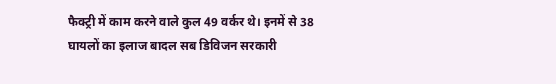फैक्ट्री में काम करने वाले कुल 49 वर्कर थे। इनमें से 38 घायलों का इलाज बादल सब डिविजन सरकारी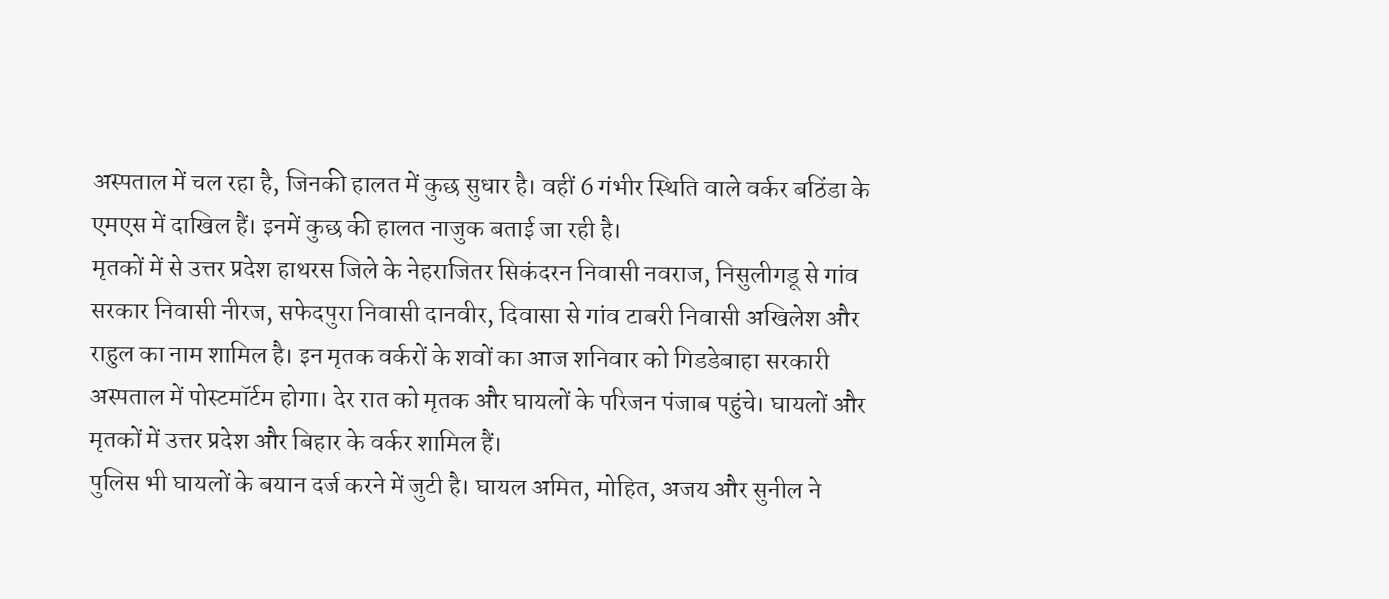अस्पताल में चल रहा है, जिनकी हालत में कुछ सुधार है। वहीं 6 गंभीर स्थिति वाले वर्कर बठिंडा के एमएस में दाखिल हैं। इनमें कुछ की हालत नाजुक बताई जा रही है।
मृतकों में से उत्तर प्रदेश हाथरस जिले के नेहराजितर सिकंदरन निवासी नवराज, निसुलीगडू से गांव सरकार निवासी नीरज, सफेदपुरा निवासी दानवीर, दिवासा से गांव टाबरी निवासी अखिलेश और राहुल का नाम शामिल है। इन मृतक वर्करों के शवों का आज शनिवार को गिडडेबाहा सरकारी अस्पताल में पोस्टमॉर्टम होगा। देर रात को मृतक और घायलों के परिजन पंजाब पहुंचे। घायलों और मृतकों में उत्तर प्रदेश और बिहार के वर्कर शामिल हैं।
पुलिस भी घायलों के बयान दर्ज करने में जुटी है। घायल अमित, मोहित, अजय और सुनील ने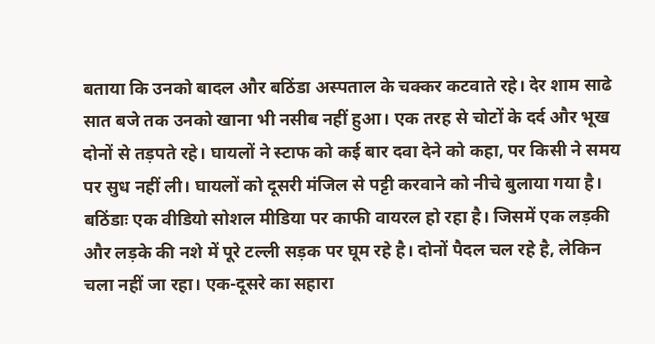बताया कि उनको बादल और बठिंडा अस्पताल के चक्कर कटवाते रहे। देर शाम साढे सात बजे तक उनको खाना भी नसीब नहीं हुआ। एक तरह से चोटों के दर्द और भूख दोनों से तड़पते रहे। घायलों ने स्टाफ को कई बार दवा देने को कहा, पर किसी ने समय पर सुध नहीं ली। घायलों को दूसरी मंजिल से पट्टी करवाने को नीचे बुलाया गया है।
बठिंडाः एक वीडियो सोशल मीडिया पर काफी वायरल हो रहा है। जिसमें एक लड़की और लड़के की नशे में पूरे टल्ली सड़क पर घूम रहे है। दोनों पैदल चल रहे है, लेकिन चला नहीं जा रहा। एक-दूसरे का सहारा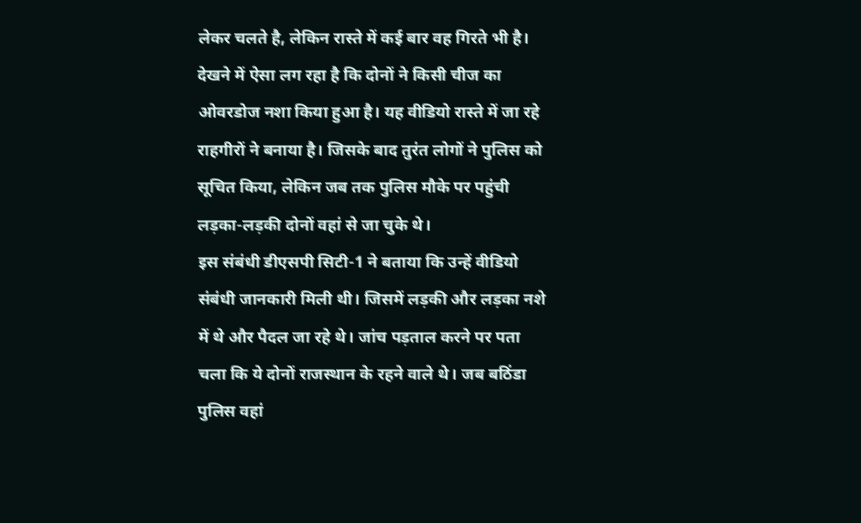लेकर चलते है, लेकिन रास्ते में कई बार वह गिरते भी है। देखने में ऐसा लग रहा है कि दोनों ने किसी चीज का ओवरडोज नशा किया हुआ है। यह वीडियो रास्ते में जा रहे राहगीरों ने बनाया है। जिसके बाद तुरंत लोगों ने पुलिस को सूचित किया, लेकिन जब तक पुलिस मौके पर पहुंची लड़का-लड़की दोनों वहां से जा चुके थे।
इस संबंधी डीएसपी सिटी-1 ने बताया कि उन्हें वीडियो संबंधी जानकारी मिली थी। जिसमें लड़की और लड़का नशे में थे और पैदल जा रहे थे। जांच पड़ताल करने पर पता चला कि ये दोनों राजस्थान के रहने वाले थे। जब बठिंडा पुलिस वहां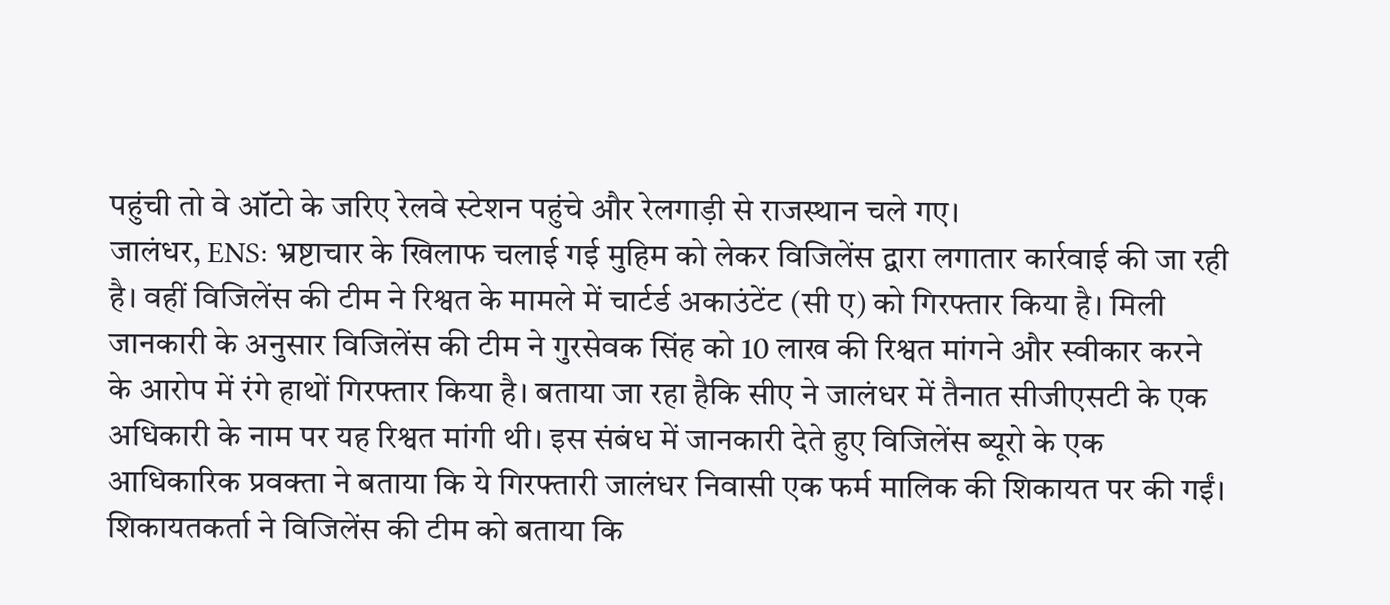पहुंची तो वे ऑटो के जरिए रेलवे स्टेशन पहुंचे और रेलगाड़ी से राजस्थान चले गए।
जालंधर, ENS: भ्रष्टाचार के खिलाफ चलाई गई मुहिम को लेकर विजिलेंस द्वारा लगातार कार्रवाई की जा रही है। वहीं विजिलेंस की टीम ने रिश्वत के मामले में चार्टर्ड अकाउंटेंट (सी ए) को गिरफ्तार किया है। मिली जानकारी के अनुसार विजिलेंस की टीम ने गुरसेवक सिंह को 10 लाख की रिश्वत मांगने और स्वीकार करने के आरोप में रंगे हाथों गिरफ्तार किया है। बताया जा रहा हैकि सीए ने जालंधर में तैनात सीजीएसटी के एक अधिकारी के नाम पर यह रिश्वत मांगी थी। इस संबंध में जानकारी देते हुए विजिलेंस ब्यूरो के एक आधिकारिक प्रवक्ता ने बताया कि ये गिरफ्तारी जालंधर निवासी एक फर्म मालिक की शिकायत पर की गईं।
शिकायतकर्ता ने विजिलेंस की टीम को बताया कि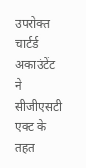उपरोक्त चार्टर्ड अकाउंटेंट ने सीजीएसटी एक्ट के तहत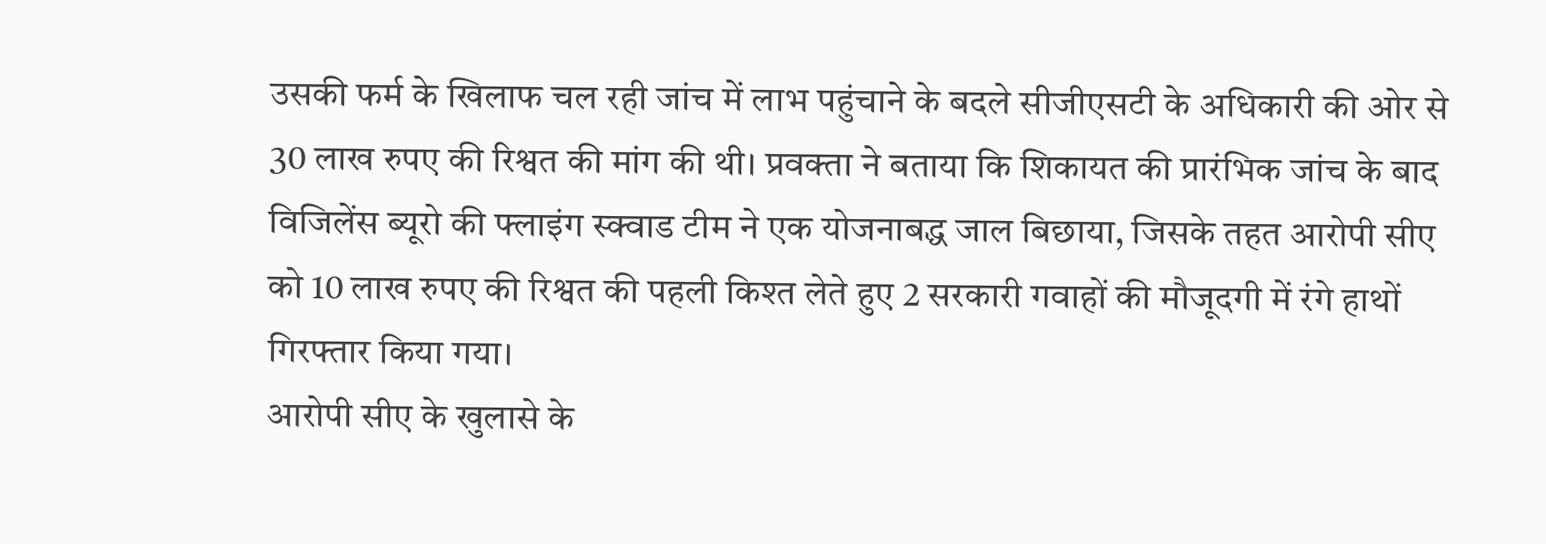उसकी फर्म के खिलाफ चल रही जांच में लाभ पहुंचाने के बदले सीजीएसटी के अधिकारी की ओर से 30 लाख रुपए की रिश्वत की मांग की थी। प्रवक्ता ने बताया कि शिकायत की प्रारंभिक जांच के बाद विजिलेंस ब्यूरो की फ्लाइंग स्क्वाड टीम ने एक योजनाबद्ध जाल बिछाया, जिसके तहत आरोपी सीए को 10 लाख रुपए की रिश्वत की पहली किश्त लेते हुए 2 सरकारी गवाहों की मौजूदगी में रंगे हाथों गिरफ्तार किया गया।
आरोपी सीए के खुलासे के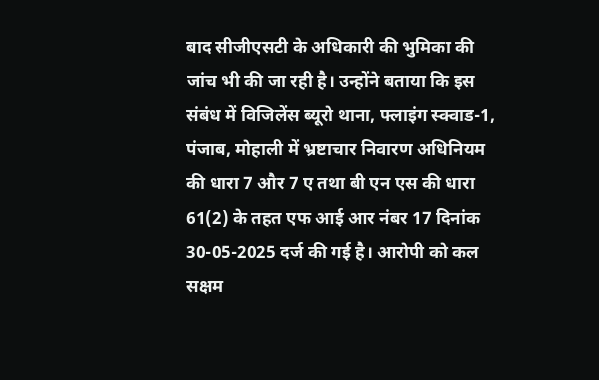बाद सीजीएसटी के अधिकारी की भुमिका की जांच भी की जा रही है। उन्होंने बताया कि इस संबंध में विजिलेंस ब्यूरो थाना, फ्लाइंग स्क्वाड-1, पंजाब, मोहाली में भ्रष्टाचार निवारण अधिनियम की धारा 7 और 7 ए तथा बी एन एस की धारा 61(2) के तहत एफ आई आर नंबर 17 दिनांक 30-05-2025 दर्ज की गई है। आरोपी को कल सक्षम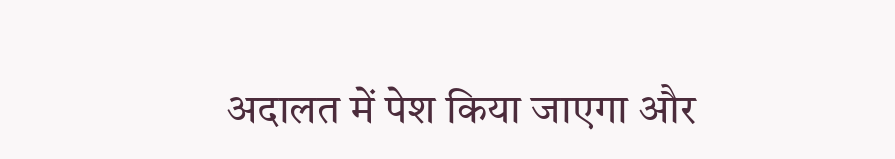अदालत में पेश किया जाएगा और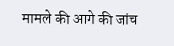मामले की आगे की जांच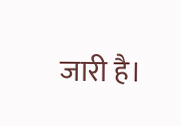जारी है।